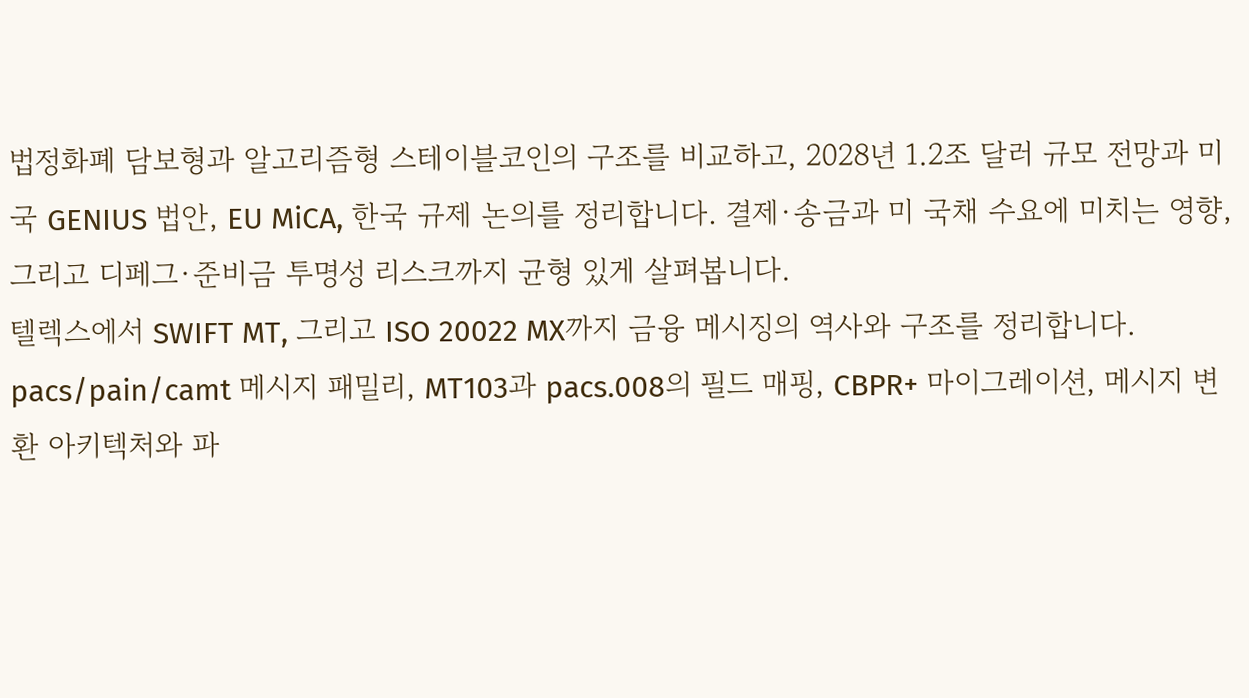법정화폐 담보형과 알고리즘형 스테이블코인의 구조를 비교하고, 2028년 1.2조 달러 규모 전망과 미국 GENIUS 법안, EU MiCA, 한국 규제 논의를 정리합니다. 결제·송금과 미 국채 수요에 미치는 영향, 그리고 디페그·준비금 투명성 리스크까지 균형 있게 살펴봅니다.
텔렉스에서 SWIFT MT, 그리고 ISO 20022 MX까지 금융 메시징의 역사와 구조를 정리합니다. pacs/pain/camt 메시지 패밀리, MT103과 pacs.008의 필드 매핑, CBPR+ 마이그레이션, 메시지 변환 아키텍처와 파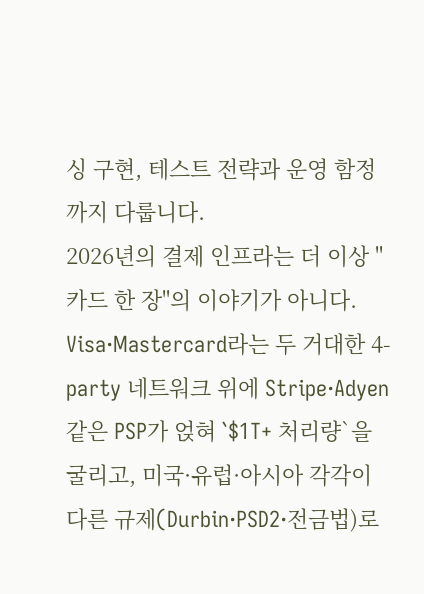싱 구현, 테스트 전략과 운영 함정까지 다룹니다.
2026년의 결제 인프라는 더 이상 "카드 한 장"의 이야기가 아니다. Visa·Mastercard라는 두 거대한 4-party 네트워크 위에 Stripe·Adyen 같은 PSP가 얹혀 `$1T+ 처리량`을 굴리고, 미국·유럽·아시아 각각이 다른 규제(Durbin·PSD2·전금법)로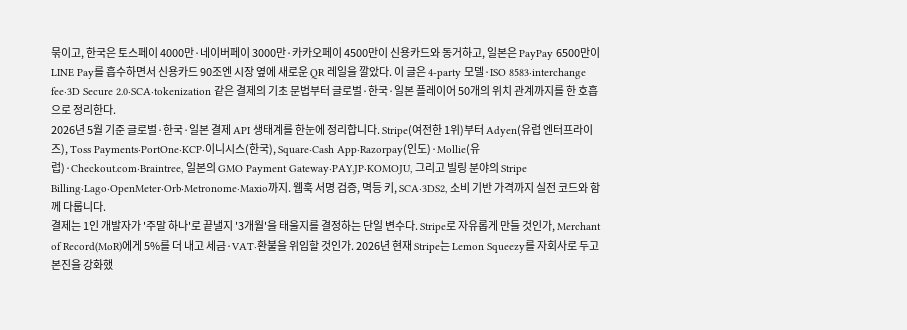묶이고, 한국은 토스페이 4000만·네이버페이 3000만·카카오페이 4500만이 신용카드와 동거하고, 일본은 PayPay 6500만이 LINE Pay를 흡수하면서 신용카드 90조엔 시장 옆에 새로운 QR 레일을 깔았다. 이 글은 4-party 모델·ISO 8583·interchange fee·3D Secure 2.0·SCA·tokenization 같은 결제의 기초 문법부터 글로벌·한국·일본 플레이어 50개의 위치 관계까지를 한 호흡으로 정리한다.
2026년 5월 기준 글로벌·한국·일본 결제 API 생태계를 한눈에 정리합니다. Stripe(여전한 1위)부터 Adyen(유럽 엔터프라이즈), Toss Payments·PortOne·KCP·이니시스(한국), Square·Cash App·Razorpay(인도)·Mollie(유럽)·Checkout.com·Braintree, 일본의 GMO Payment Gateway·PAY.JP·KOMOJU, 그리고 빌링 분야의 Stripe Billing·Lago·OpenMeter·Orb·Metronome·Maxio까지. 웹훅 서명 검증, 멱등 키, SCA·3DS2, 소비 기반 가격까지 실전 코드와 함께 다룹니다.
결제는 1인 개발자가 '주말 하나'로 끝낼지 '3개월'을 태울지를 결정하는 단일 변수다. Stripe로 자유롭게 만들 것인가, Merchant of Record(MoR)에게 5%를 더 내고 세금·VAT·환불을 위임할 것인가. 2026년 현재 Stripe는 Lemon Squeezy를 자회사로 두고 본진을 강화했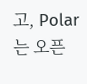고, Polar는 오픈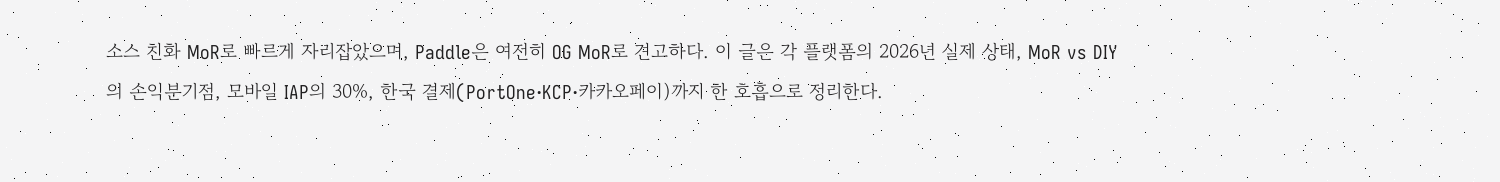소스 친화 MoR로 빠르게 자리잡았으며, Paddle은 여전히 OG MoR로 견고하다. 이 글은 각 플랫폼의 2026년 실제 상태, MoR vs DIY의 손익분기점, 모바일 IAP의 30%, 한국 결제(PortOne·KCP·카카오페이)까지 한 호흡으로 정리한다.